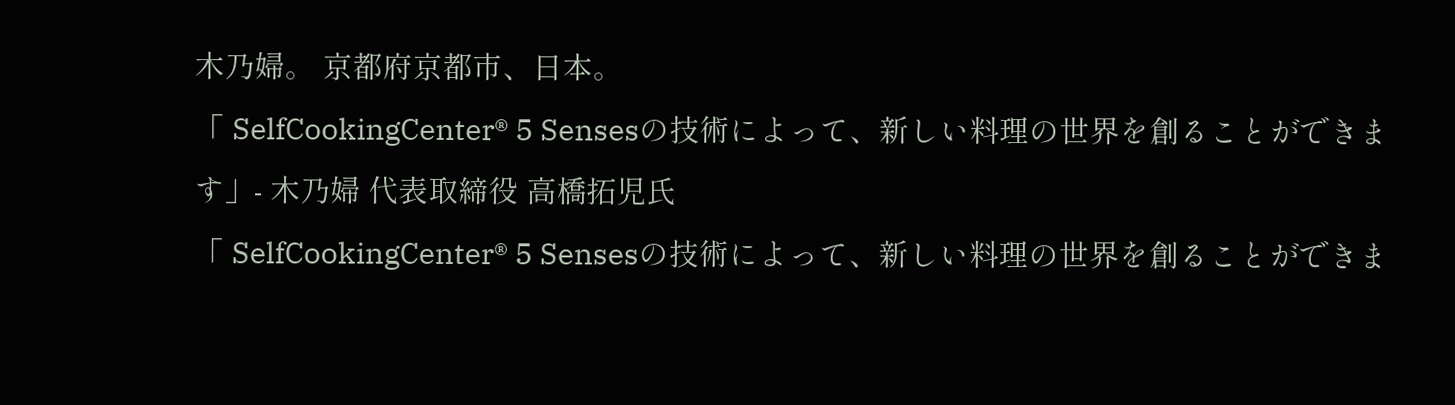木乃婦。 京都府京都市、日本。
「 SelfCookingCenter® 5 Sensesの技術によって、新しい料理の世界を創ることができます」- 木乃婦 代表取締役 高橋拓児氏
「 SelfCookingCenter® 5 Sensesの技術によって、新しい料理の世界を創ることができま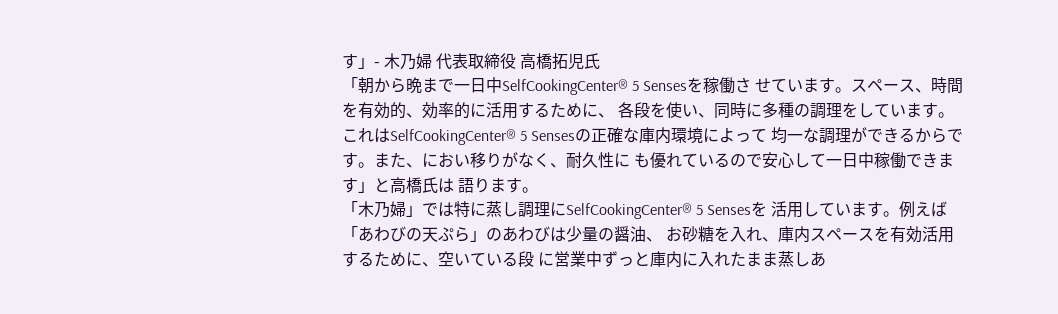す」- 木乃婦 代表取締役 高橋拓児氏
「朝から晩まで一日中SelfCookingCenter® 5 Sensesを稼働さ せています。スペース、時間を有効的、効率的に活用するために、 各段を使い、同時に多種の調理をしています。 これはSelfCookingCenter® 5 Sensesの正確な庫内環境によって 均一な調理ができるからです。また、におい移りがなく、耐久性に も優れているので安心して一日中稼働できます」と高橋氏は 語ります。
「木乃婦」では特に蒸し調理にSelfCookingCenter® 5 Sensesを 活用しています。例えば「あわびの天ぷら」のあわびは少量の醤油、 お砂糖を入れ、庫内スペースを有効活用するために、空いている段 に営業中ずっと庫内に入れたまま蒸しあ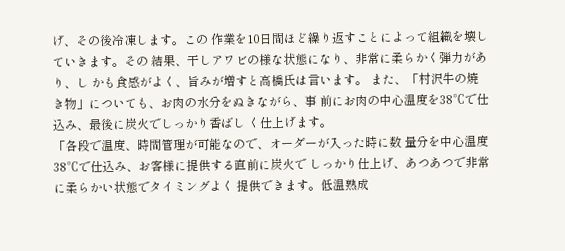げ、その後冷凍します。この 作業を10日間ほど繰り返すことによって組織を壊していきます。その 結果、干しアワビの様な状態になり、非常に柔らかく弾力があり、し かも食感がよく、旨みが増すと高橋氏は言います。 また、「村沢牛の焼き物」についても、お肉の水分をぬきながら、事 前にお肉の中心温度を38℃で仕込み、最後に炭火でしっかり香ばし く仕上げます。
「各段で温度、時間管理が可能なので、オーダーが入った時に数 量分を中心温度38℃で仕込み、お客様に提供する直前に炭火で しっかり仕上げ、あつあつで非常に柔らかい状態でタイミングよく 提供できます。低温熟成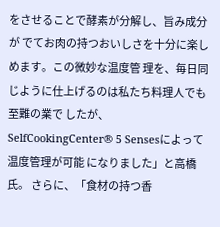をさせることで酵素が分解し、旨み成分が でてお肉の持つおいしさを十分に楽しめます。この微妙な温度管 理を、毎日同じように仕上げるのは私たち料理人でも至難の業で したが、SelfCookingCenter® 5 Sensesによって温度管理が可能 になりました」と高橋氏。 さらに、「食材の持つ香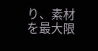り、素材を最大限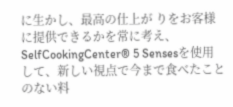に生かし、最高の仕上が りをお客様に提供できるかを常に考え、SelfCookingCenter® 5 Sensesを使用して、新しい視点で今まで食べたことのない料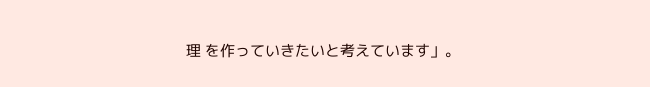理 を作っていきたいと考えています」。